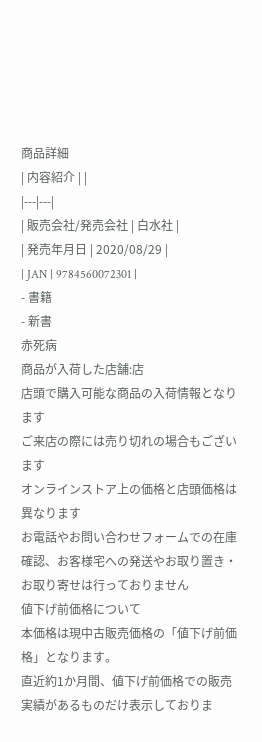商品詳細
| 内容紹介 | |
|---|---|
| 販売会社/発売会社 | 白水社 |
| 発売年月日 | 2020/08/29 |
| JAN | 9784560072301 |
- 書籍
- 新書
赤死病
商品が入荷した店舗:店
店頭で購入可能な商品の入荷情報となります
ご来店の際には売り切れの場合もございます
オンラインストア上の価格と店頭価格は異なります
お電話やお問い合わせフォームでの在庫確認、お客様宅への発送やお取り置き・お取り寄せは行っておりません
値下げ前価格について
本価格は現中古販売価格の「値下げ前価格」となります。
直近約1か月間、値下げ前価格での販売実績があるものだけ表示しておりま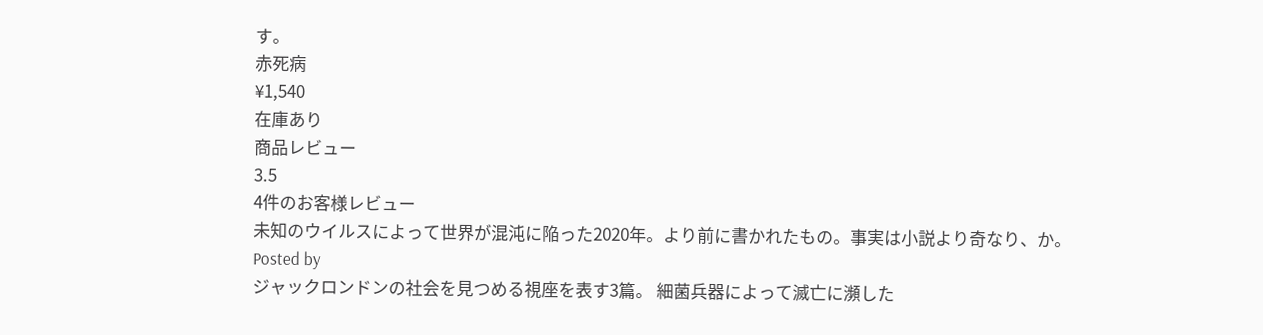す。
赤死病
¥1,540
在庫あり
商品レビュー
3.5
4件のお客様レビュー
未知のウイルスによって世界が混沌に陥った2020年。より前に書かれたもの。事実は小説より奇なり、か。
Posted by
ジャックロンドンの社会を見つめる視座を表す3篇。 細菌兵器によって滅亡に瀕した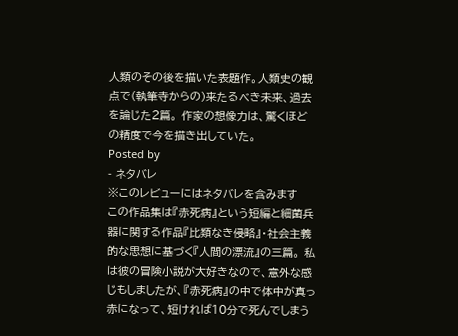人類のその後を描いた表題作。人類史の観点で(執筆寺からの)来たるべき未来、過去を論じた2篇。 作家の想像力は、驚くほどの精度で今を描き出していた。
Posted by
- ネタバレ
※このレビューにはネタバレを含みます
この作品集は『赤死病』という短編と細菌兵器に関する作品『比類なき侵略』・社会主義的な思想に基づく『人間の漂流』の三篇。 私は彼の冒険小説が大好きなので、意外な感じもしましたが、『赤死病』の中で体中が真っ赤になって、短ければ10分で死んでしまう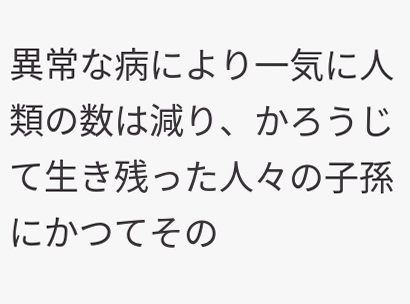異常な病により一気に人類の数は減り、かろうじて生き残った人々の子孫にかつてその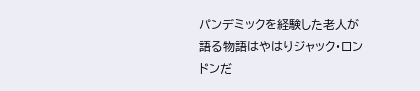パンデミックを経験した老人が語る物語はやはりジャック・ロンドンだ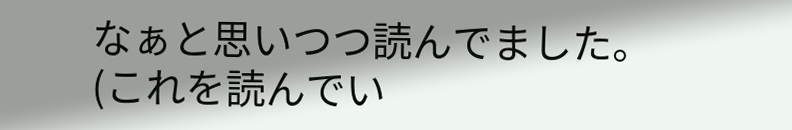なぁと思いつつ読んでました。 (これを読んでい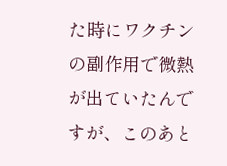た時にワクチンの副作用で微熱が出ていたんですが、このあと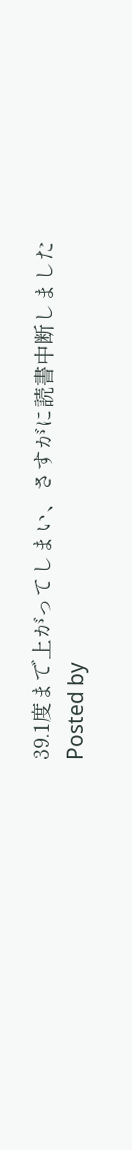39.1度まで上がってしまい、さすがに読書中断しました
Posted by